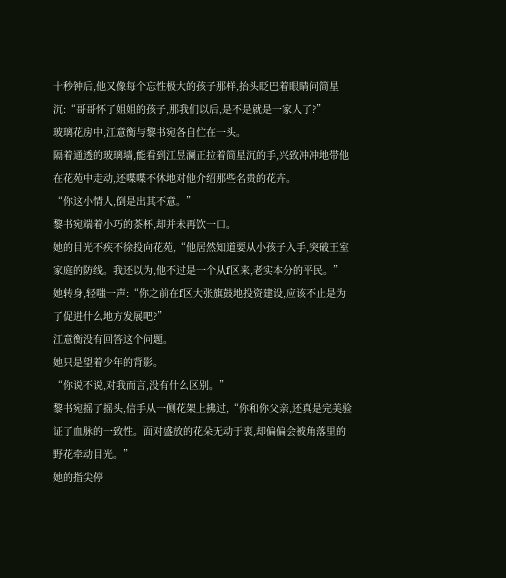十秒钟后,他又像每个忘性极大的孩子那样,抬头眨巴着眼睛问简星沉:“哥哥怀了姐姐的孩子,那我们以后,是不是就是一家人了?”
玻璃花房中,江意衡与黎书宛各自伫在一头。
隔着通透的玻璃墙,能看到江昱澜正拉着简星沉的手,兴致冲冲地带他在花苑中走动,还喋喋不休地对他介绍那些名贵的花卉。
“你这小情人,倒是出其不意。”
黎书宛端着小巧的茶杯,却并未再饮一口。
她的目光不疾不徐投向花苑,“他居然知道要从小孩子入手,突破王室家庭的防线。我还以为,他不过是一个从f区来,老实本分的平民。”
她转身,轻嗤一声:“你之前在f区大张旗鼓地投资建设,应该不止是为了促进什么地方发展吧?”
江意衡没有回答这个问题。
她只是望着少年的背影。
“你说不说,对我而言,没有什么区别。”
黎书宛摇了摇头,信手从一侧花架上拂过,“你和你父亲,还真是完美验证了血脉的一致性。面对盛放的花朵无动于衷,却偏偏会被角落里的野花牵动目光。”
她的指尖停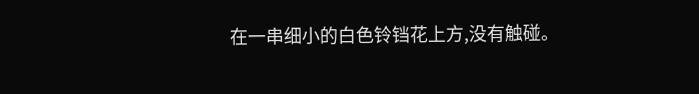在一串细小的白色铃铛花上方,没有触碰。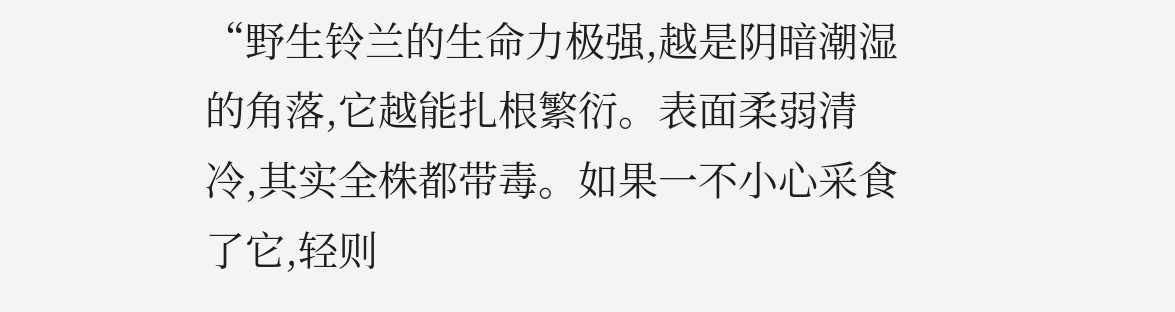“野生铃兰的生命力极强,越是阴暗潮湿的角落,它越能扎根繁衍。表面柔弱清冷,其实全株都带毒。如果一不小心采食了它,轻则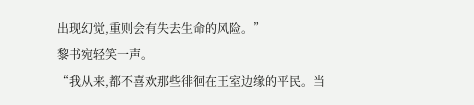出现幻觉,重则会有失去生命的风险。”
黎书宛轻笑一声。
“我从来,都不喜欢那些徘徊在王室边缘的平民。当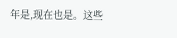年是,现在也是。这些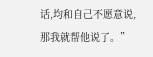话,均和自己不愿意说,那我就帮他说了。”